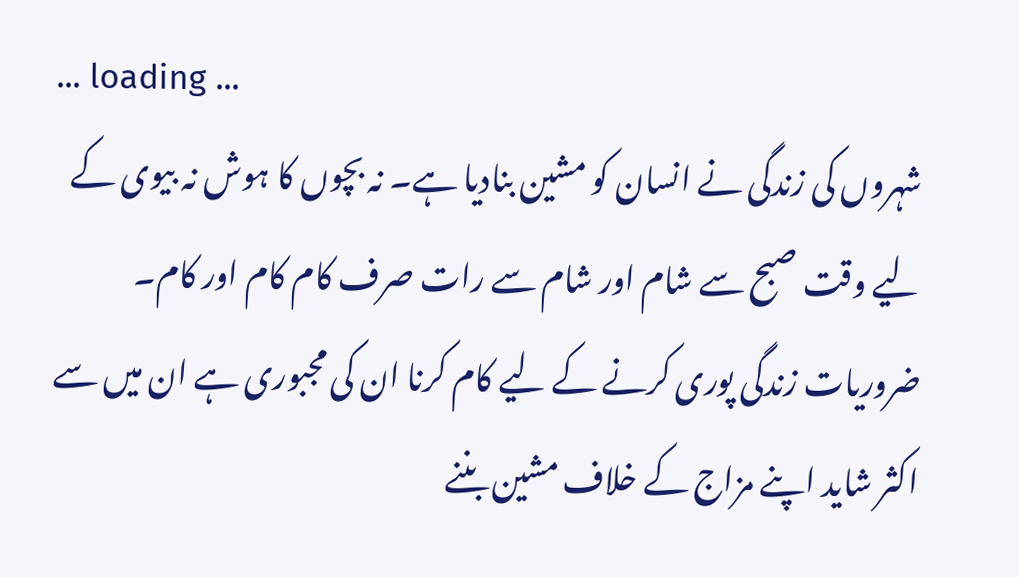... loading ...
شہروں کی زندگی نے انسان کو مشین بنادیا ہے۔ نہ بچوں کا ہوش نہ بیوی کے لیے وقت صبح سے شام اور شام سے رات صرف کام کام اور کام۔ ضروریات زندگی پوری کرنے کے لیے کام کرنا ان کی مجبوری ہے ان میں سے اکثر شاید اپنے مزاج کے خلاف مشین بننے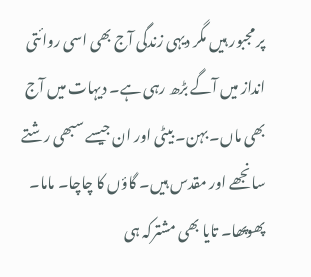پر مجبور ہیں مگر دیہی زندگی آج بھی اسی روائتی انداز میں آگے بڑھ رہی ہے۔ دیہات میں آج بھی ماں۔ بہن۔ بیٹی اور ان جیسے سبھی رشتے سانجھے اور مقدس ہیں۔ گاؤں کا چاچا۔ ماما۔ پھوپھا۔ تایا بھی مشترکہ ہی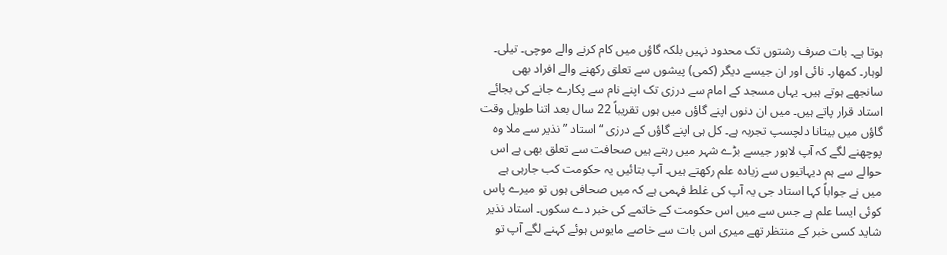ہوتا ہے۔ بات صرف رشتوں تک محدود نہیں بلکہ گاؤں میں کام کرنے والے موچی۔ تیلی۔ لوہار۔ کمھار۔ نائی اور ان جیسے دیگر (کمی) پیشوں سے تعلق رکھنے والے افراد بھی سانجھے ہوتے ہیں۔ یہاں مسجد کے امام سے درزی تک اپنے نام سے پکارے جانے کی بجائے استاد قرار پاتے ہیں۔ میں ان دنوں اپنے گاؤں میں ہوں تقریباً 22 سال بعد اتنا طویل وقت گاؤں میں بیتانا دلچسپ تجربہ ہے۔ کل ہی اپنے گاؤں کے درزی “استاد ” نذیر سے ملا وہ پوچھنے لگے کہ آپ لاہور جیسے بڑے شہر میں رہتے ہیں صحافت سے تعلق بھی ہے اس حوالے سے ہم دیہاتیوں سے زیادہ علم رکھتے ہیں۔ آپ بتائیں یہ حکومت کب جارہی ہے میں نے جواباً کہا استاد جی یہ آپ کی غلط فہمی ہے کہ میں صحافی ہوں تو میرے پاس کوئی ایسا علم ہے جس سے میں اس حکومت کے خاتمے کی خبر دے سکوں۔ استاد نذیر شاید کسی خبر کے منتظر تھے میری اس بات سے خاصے مایوس ہوئے کہنے لگے آپ تو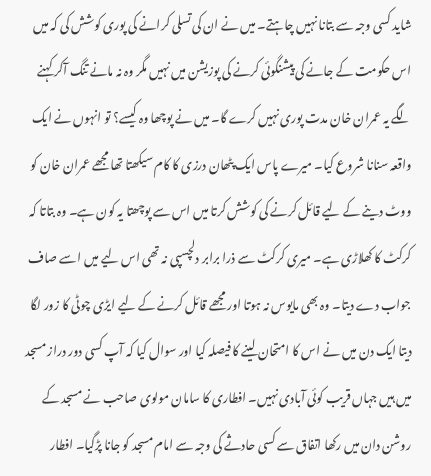شاید کسی وجہ سے بتانا نہیں چاہتے۔ میں نے ان کی تسلی کرانے کی پوری کوشش کی کہ میں اس حکومت کے جانے کی پیشنگوئی کرنے کی پوزیشن میں نہیں مگر وہ نہ مانے تنگ آکر کہنے لگے یہ عمران خان مدت پوری نہیں کرے گا۔ میں نے پوچھا وہ کیسے؟ تو انہوں نے ایک واقعہ سنانا شروع کیا۔ میرے پاس ایک پٹھان درزی کا کام سیکھتا تھا مجھے عمران خان کو ووٹ دینے کے لیے قائل کرنے کی کوشش کرتا میں اس سے پوچھتا یہ کون ہے۔ وہ بتاتا کہ کرکٹ کا کھلاڑی ہے۔ میری کرکٹ سے ذرا برابر دلچسپی نہ تھی اس لیے میں اسے صاف جواب دے دیتا۔ وہ بھی مایوس نہ ہوتا اور مجھے قائل کرنے کے لیے ایڑی چوٹی کا زور لگا دیتا ایک دن میں نے اس کا امتحان لینے کا فیصلہ کیا اور سوال کیا کہ آپ کسی دور دراز مسجد میں ہیں جہاں قریب کوئی آبادی نہیں۔ افطاری کا سامان مولوی صاحب نے مسجد کے روشن دان میں رکھا اتفاق سے کسی حادثے کی وجہ سے امام مسجد کو جانا پڑگیا۔ افطار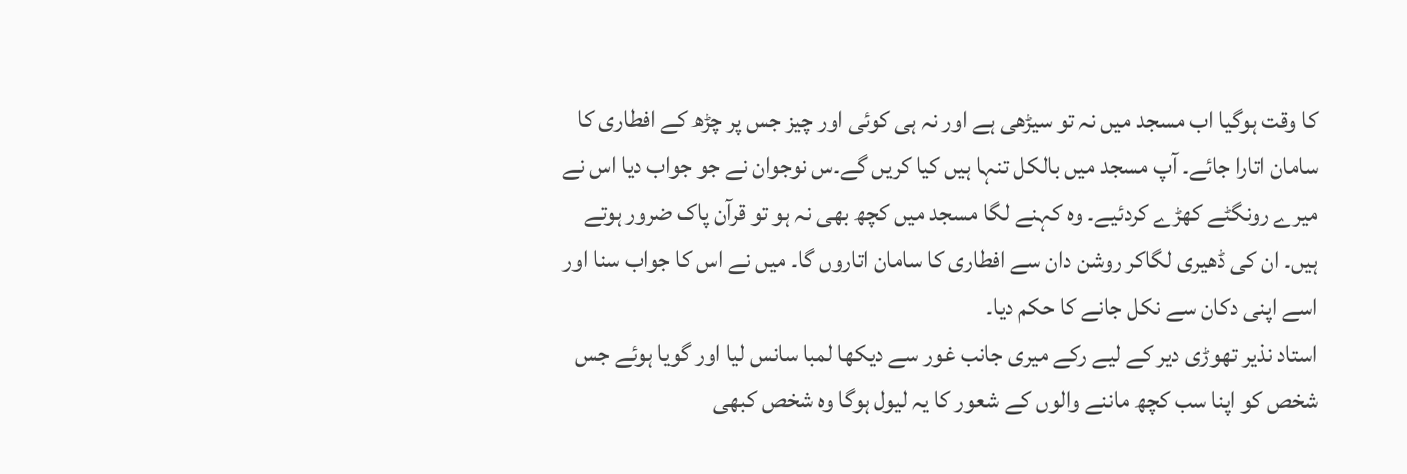کا وقت ہوگیا اب مسجد میں نہ تو سیڑھی ہے اور نہ ہی کوئی اور چیز جس پر چڑھ کے افطاری کا سامان اتارا جائے۔ آپ مسجد میں بالکل تنہا ہیں کیا کریں گے۔س نوجوان نے جو جواب دیا اس نے میرے رونگٹے کھڑے کردئیے۔ وہ کہنے لگا مسجد میں کچھ بھی نہ ہو تو قرآن پاک ضرور ہوتے ہیں۔ ان کی ڈھیری لگاکر روشن دان سے افطاری کا سامان اتاروں گا۔ میں نے اس کا جواب سنا اور اسے اپنی دکان سے نکل جانے کا حکم دیا۔
استاد نذیر تھوڑی دیر کے لیے رکے میری جانب غور سے دیکھا لمبا سانس لیا اور گویا ہوئے جس شخص کو اپنا سب کچھ ماننے والوں کے شعور کا یہ لیول ہوگا وہ شخص کبھی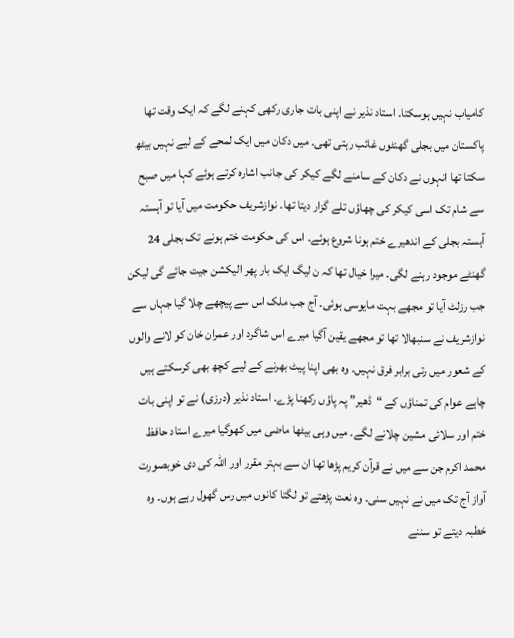کامیاب نہیں ہوسکتا۔ استاد نذیر نے اپنی بات جاری رکھی کہنے لگے کہ ایک وقت تھا پاکستان میں بجلی گھنٹوں غائب رہتی تھی۔ میں دکان میں ایک لمحے کے لیے نہیں بیٹھ سکتا تھا انہوں نے دکان کے سامنے لگے کیکر کی جانب اشارہ کرتے ہوئے کہا میں صبح سے شام تک اسی کیکر کی چھاؤں تلے گزار دیتا تھا۔ نوازشریف حکومت میں آیا تو آہستہ آہستہ بجلی کے اندھیرے ختم ہونا شروع ہوئے۔ اس کی حکومت ختم ہونے تک بجلی 24 گھنٹے موجود رہنے لگی۔ میرا خیال تھا کہ ن لیگ ایک بار پھر الیکشن جیت جائے گی لیکن جب رزلٹ آیا تو مجھے بہت مایوسی ہوئی۔ آج جب ملک اس سے پیچھے چلا گیا جہاں سے نوازشریف نے سنبھالا تھا تو مجھے یقین آگیا میرے اس شاگرد اور عمران خان کو لانے والوں کے شعور میں رتی برابر فرق نہیں۔ وہ بھی اپنا پیٹ بھرنے کے لیے کچھ بھی کرسکتے ہیں چاہے عوام کی تمناؤں کے “ڈھیر” پہ پاؤں رکھنا پڑے۔ استاد نذیر (درزی) نے تو اپنی بات ختم اور سلائی مشین چلانے لگے۔ میں وہی بیٹھا ماضی میں کھوگیا میرے استاد حافظ محمد اکرم جن سے میں نے قرآن کریم پڑھا تھا ان سے بہتر مقرر اور اللہ کی دی خوبصورت آواز آج تک میں نے نہیں سنی۔ وہ نعت پڑھتے تو لگتا کانوں میں رس گھول رہے ہوں۔ وہ خطبہ دیتے تو سننے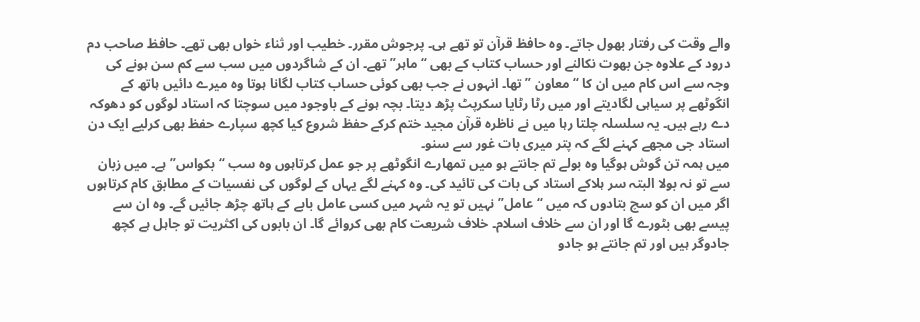والے وقت کی رفتار بھول جاتے۔ وہ حافظ قرآن تو تھے ہی۔ پرجوش مقرر۔ خطیب اور ثناء خواں بھی تھے۔ حافظ صاحب دم درود کے علاوہ جن بھوت نکالنے اور حساب کتاب کے بھی “ماہر” تھے۔ ان کے شاگردوں میں سب سے کم سن ہونے کی وجہ سے اس کام میں ان کا “معاون ” تھا۔ انہوں نے جب بھی کوئی حساب کتاب لگانا ہوتا وہ میرے دائیں ہاتھ کے انگوٹھے پر سیاہی لگادیتے اور میں رٹا رٹایا سکرپٹ پڑھ دیتا۔ بچہ ہونے کے باوجود میں سوچتا کہ استاد لوگوں کو دھوکہ دے رہے ہیں۔ یہ سلسلہ چلتا رہا میں نے ناظرہ قرآن مجید ختم کرکے حفظ شروع کیا کچھ سپارے حفظ بھی کرلیے ایک دن استاد جی مجھے کہنے لگے کہ پتر میری بات غور سے سنو۔
میں ہمہ تن گوش ہوگیا وہ بولے تم جانتے ہو میں تمھارے انگوٹھے پر جو عمل کرتاہوں وہ سب “بکواس” ہے۔ میں زبان سے تو نہ بولا البتہ سر ہلاکے استاد کی بات کی تائید کی۔ وہ کہنے لگے یہاں کے لوگوں کی نفسیات کے مطابق کام کرتاہوں اگر میں ان کو سچ بتادوں کہ میں “عامل” نہیں تو یہ شہر میں کسی عامل بابے کے ہاتھ چڑھ جائیں گے۔ وہ ان سے پیسے بھی بٹورے گا اور ان سے خلاف اسلام۔ خلاف شریعت کام بھی کروائے گا۔ ان بابوں کی اکثریت تو جاہل ہے کچھ جادوگر ہیں اور تم جانتے ہو جادو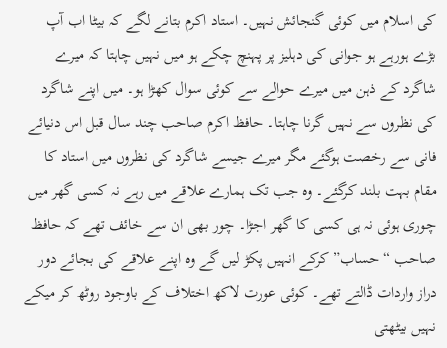کی اسلام میں کوئی گنجائش نہیں۔ استاد اکرم بتانے لگے کہ بیٹا اب آپ بڑے ہورہے ہو جوانی کی دہلیز پر پہنچ چکے ہو میں نہیں چاہتا کہ میرے شاگرد کے ذہن میں میرے حوالے سے کوئی سوال کھڑا ہو۔ میں اپنے شاگرد کی نظروں سے نہیں گرنا چاہتا۔ حافظ اکرم صاحب چند سال قبل اس دنیائے فانی سے رخصت ہوگئے مگر میرے جیسے شاگرد کی نظروں میں استاد کا مقام بہت بلند کرگئے۔ وہ جب تک ہمارے علاقے میں رہے نہ کسی گھر میں چوری ہوئی نہ ہی کسی کا گھر اجڑا۔ چور بھی ان سے خائف تھے کہ حافظ صاحب “حساب” کرکے انہیں پکڑ لیں گے وہ اپنے علاقے کی بجائے دور دراز واردات ڈالتے تھے۔ کوئی عورت لاکھ اختلاف کے باوجود روٹھ کر میکے نہیں بیٹھتی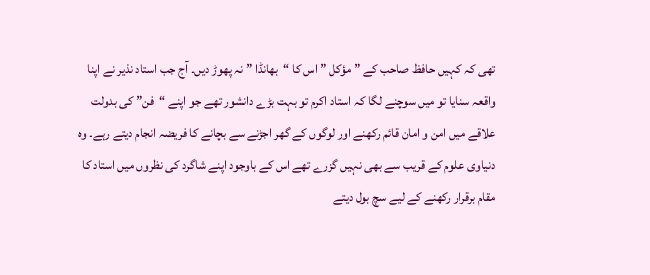تھی کہ کہیں حافظ صاحب کے ” مؤکل ” اس کا “بھانڈا ” نہ پھوڑ دیں۔ آج جب استاد نذیر نے اپنا واقعہ سنایا تو میں سوچنے لگا کہ استاد اکرم تو بہت بڑے دانشور تھے جو اپنے “فن” کی بدولت علاقے میں امن و امان قائم رکھنے اور لوگوں کے گھر اجڑنے سے بچانے کا فریضہ انجام دیتے رہے۔ وہ دنیاوی علوم کے قریب سے بھی نہیں گزرے تھے اس کے باوجود اپنے شاگرد کی نظروں میں استاد کا مقام برقرار رکھنے کے لیے سچ بول دیتے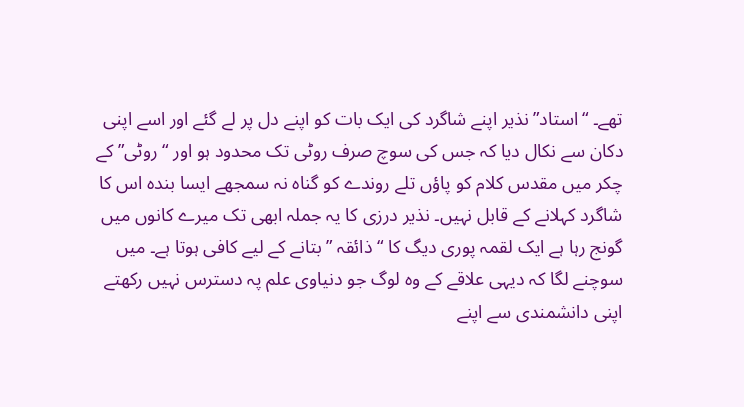تھے۔ “استاد” نذیر اپنے شاگرد کی ایک بات کو اپنے دل پر لے گئے اور اسے اپنی دکان سے نکال دیا کہ جس کی سوچ صرف روٹی تک محدود ہو اور “روٹی” کے چکر میں مقدس کلام کو پاؤں تلے روندے کو گناہ نہ سمجھے ایسا بندہ اس کا شاگرد کہلانے کے قابل نہیں۔ نذیر درزی کا یہ جملہ ابھی تک میرے کانوں میں گونج رہا ہے ایک لقمہ پوری دیگ کا “ذائقہ ” بتانے کے لیے کافی ہوتا ہے۔ میں سوچنے لگا کہ دیہی علاقے کے وہ لوگ جو دنیاوی علم پہ دسترس نہیں رکھتے اپنی دانشمندی سے اپنے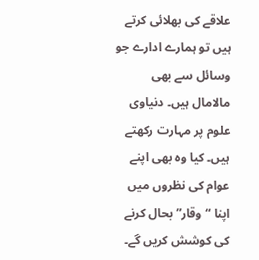علاقے کی بھلائی کرتے ہیں تو ہمارے ادارے جو وسائل سے بھی مالامال ہیں۔ دنیاوی علوم پر مہارت رکھتے ہیں۔ کیا وہ بھی اپنے عوام کی نظروں میں اپنا “وقار” بحال کرنے کی کوشش کریں گے۔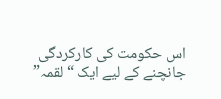اس حکومت کی کارکردگی جانچنے کے لیے ایک “لقمہ”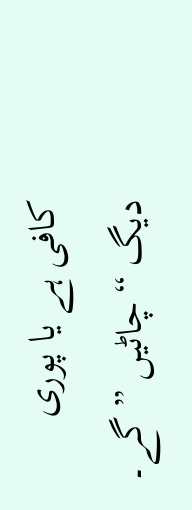کافی ہے یا پوری دیگ “چاٹیں ” گے۔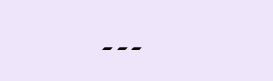۔۔۔